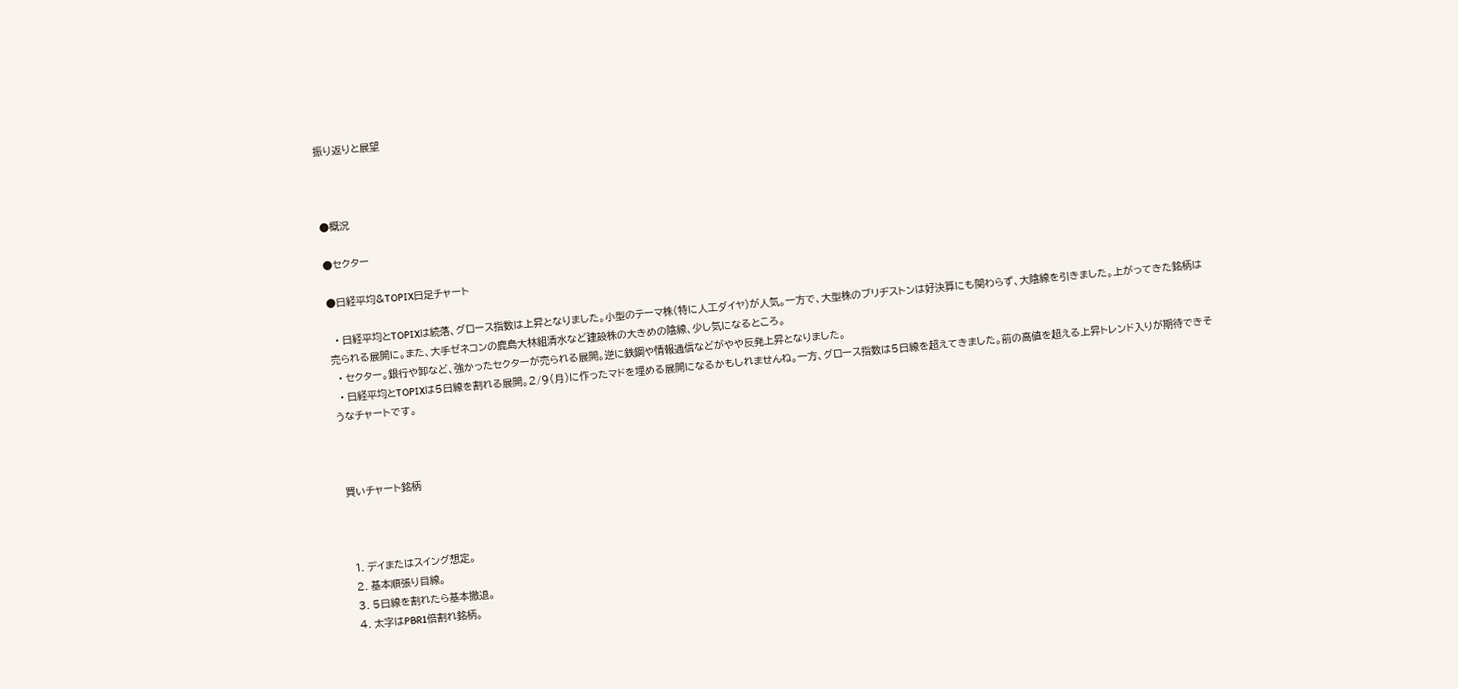振り返りと展望



●概況

●セクター

●日経平均&TOPIX日足チャート

  • 日経平均とTOPIXは続落、グロース指数は上昇となりました。小型のテーマ株(特に人工ダイヤ)が人気。一方で、大型株のブリヂストンは好決算にも関わらず、大陰線を引きました。上がってきた銘柄は売られる展開に。また、大手ゼネコンの鹿島大林組清水など建設株の大きめの陰線、少し気になるところ。
  • セクター。銀行や卸など、強かったセクターが売られる展開。逆に鉄鋼や情報通信などがやや反発上昇となりました。
  • 日経平均とTOPIXは5日線を割れる展開。2/9(月)に作ったマドを埋める展開になるかもしれませんね。一方、グロース指数は5日線を超えてきました。前の高値を超える上昇トレンド入りが期待できそうなチャートです。



 買いチャート銘柄



  1. デイまたはスイング想定。
  2. 基本順張り目線。
  3. 5日線を割れたら基本撤退。
  4. 太字はPBR1倍割れ銘柄。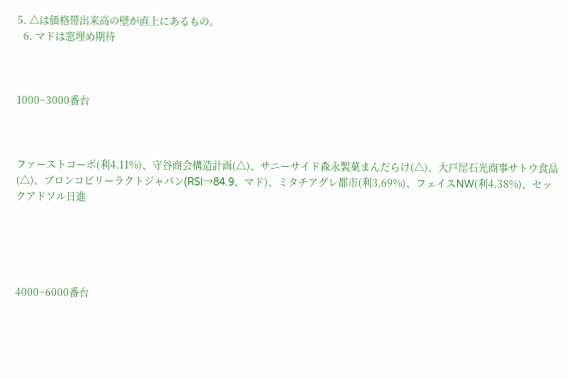5. △は価格帯出来高の壁が直上にあるもの。
  6. マドは窓埋め期待



1000~3000番台



ファーストコーポ(利4.11%)、守谷商会構造計画(△)、サニーサイド森永製菓まんだらけ(△)、大戸屋石光商事サトウ食品(△)、ブロンコビリーラクトジャパン(RSI→84.9、マド)、ミタチアグレ都市(利3.69%)、フェイスNW(利4.38%)、セックアドソル日進





4000~6000番台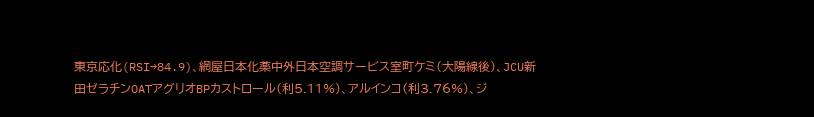東京応化(RSI→84.9)、網屋日本化薬中外日本空調サービス室町ケミ(大陽線後)、JCU新田ゼラチンOATアグリオBPカストロール(利5.11%)、アルインコ(利3.76%)、ジ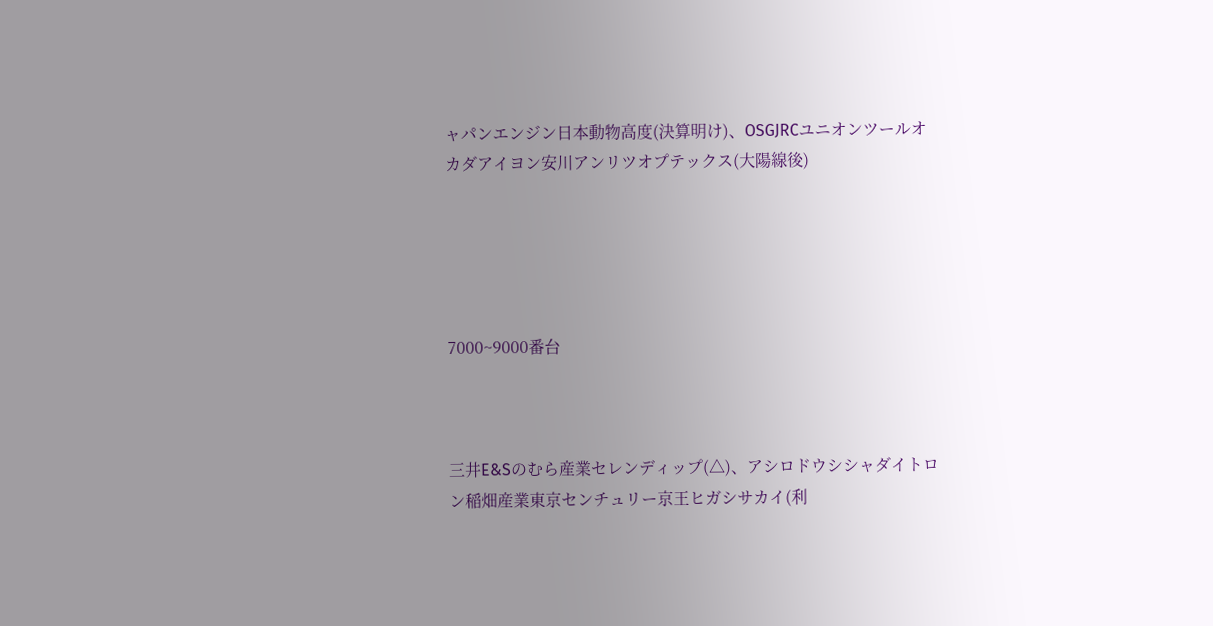ャパンエンジン日本動物高度(決算明け)、OSGJRCユニオンツールオカダアイヨン安川アンリツオプテックス(大陽線後)





7000~9000番台



三井E&Sのむら産業セレンディップ(△)、アシロドウシシャダイトロン稲畑産業東京センチュリー京王ヒガシサカイ(利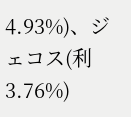4.93%)、ジェコス(利3.76%)